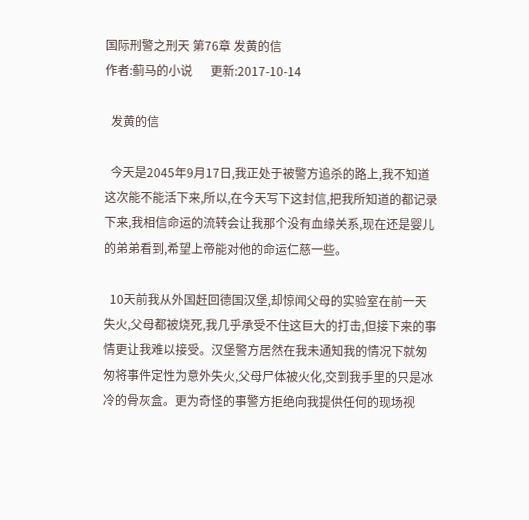国际刑警之刑天 第76章 发黄的信
作者:蓟马的小说      更新:2017-10-14

  发黄的信

  今天是2045年9月17日,我正处于被警方追杀的路上,我不知道这次能不能活下来,所以,在今天写下这封信,把我所知道的都记录下来,我相信命运的流转会让我那个没有血缘关系,现在还是婴儿的弟弟看到,希望上帝能对他的命运仁慈一些。

  10天前我从外国赶回德国汉堡,却惊闻父母的实验室在前一天失火,父母都被烧死,我几乎承受不住这巨大的打击,但接下来的事情更让我难以接受。汉堡警方居然在我未通知我的情况下就匆匆将事件定性为意外失火,父母尸体被火化,交到我手里的只是冰冷的骨灰盒。更为奇怪的事警方拒绝向我提供任何的现场视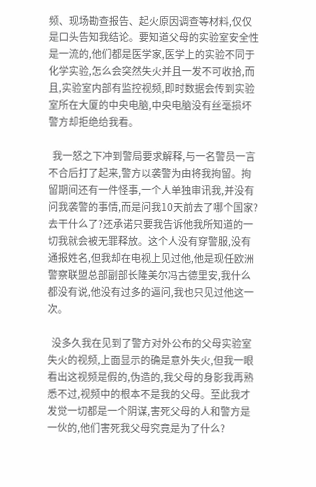频、现场勘查报告、起火原因调查等材料,仅仅是口头告知我结论。要知道父母的实验室安全性是一流的,他们都是医学家,医学上的实验不同于化学实验,怎么会突然失火并且一发不可收拾,而且,实验室内部有监控视频,即时数据会传到实验室所在大厦的中央电脑,中央电脑没有丝毫损坏警方却拒绝给我看。

  我一怒之下冲到警局要求解释,与一名警员一言不合后打了起来,警方以袭警为由将我拘留。拘留期间还有一件怪事,一个人单独审讯我,并没有问我袭警的事情,而是问我10天前去了哪个国家?去干什么了?还承诺只要我告诉他我所知道的一切我就会被无罪释放。这个人没有穿警服,没有通报姓名,但我却在电视上见过他,他是现任欧洲警察联盟总部副部长隆美尔冯古德里安,我什么都没有说,他没有过多的逼问,我也只见过他这一次。

  没多久我在见到了警方对外公布的父母实验室失火的视频,上面显示的确是意外失火,但我一眼看出这视频是假的,伪造的,我父母的身影我再熟悉不过,视频中的根本不是我的父母。至此我才发觉一切都是一个阴谋,害死父母的人和警方是一伙的,他们害死我父母究竟是为了什么?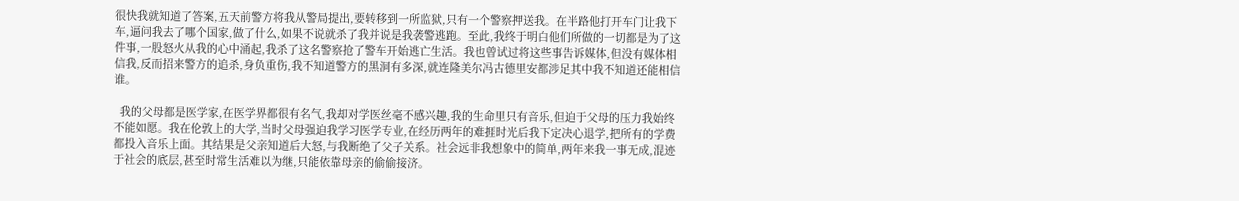很快我就知道了答案,五天前警方将我从警局提出,要转移到一所监狱,只有一个警察押送我。在半路他打开车门让我下车,逼问我去了哪个国家,做了什么,如果不说就杀了我并说是我袭警逃跑。至此,我终于明白他们所做的一切都是为了这件事,一股怒火从我的心中涌起,我杀了这名警察抢了警车开始逃亡生活。我也曾试过将这些事告诉媒体,但没有媒体相信我,反而招来警方的追杀,身负重伤,我不知道警方的黑洞有多深,就连隆美尔冯古德里安都涉足其中我不知道还能相信谁。

  我的父母都是医学家,在医学界都很有名气,我却对学医丝毫不感兴趣,我的生命里只有音乐,但迫于父母的压力我始终不能如愿。我在伦敦上的大学,当时父母强迫我学习医学专业,在经历两年的难捱时光后我下定决心退学,把所有的学费都投入音乐上面。其结果是父亲知道后大怒,与我断绝了父子关系。社会远非我想象中的简单,两年来我一事无成,混迹于社会的底层,甚至时常生活难以为继,只能依靠母亲的偷偷接济。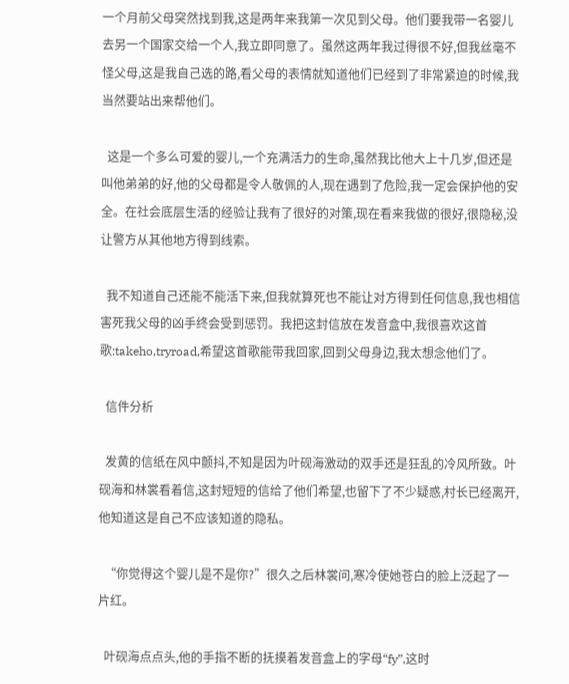一个月前父母突然找到我,这是两年来我第一次见到父母。他们要我带一名婴儿去另一个国家交给一个人,我立即同意了。虽然这两年我过得很不好,但我丝毫不怪父母,这是我自己选的路,看父母的表情就知道他们已经到了非常紧迫的时候,我当然要站出来帮他们。

  这是一个多么可爱的婴儿,一个充满活力的生命,虽然我比他大上十几岁,但还是叫他弟弟的好,他的父母都是令人敬佩的人,现在遇到了危险,我一定会保护他的安全。在社会底层生活的经验让我有了很好的对策,现在看来我做的很好,很隐秘,没让警方从其他地方得到线索。

  我不知道自己还能不能活下来,但我就算死也不能让对方得到任何信息,我也相信害死我父母的凶手终会受到惩罚。我把这封信放在发音盒中,我很喜欢这首歌:takeho,tryroad,希望这首歌能带我回家,回到父母身边,我太想念他们了。

  信件分析

  发黄的信纸在风中颤抖,不知是因为叶砚海激动的双手还是狂乱的冷风所致。叶砚海和林裳看着信,这封短短的信给了他们希望,也留下了不少疑惑,村长已经离开,他知道这是自己不应该知道的隐私。

  “你觉得这个婴儿是不是你?”很久之后林裳问,寒冷使她苍白的脸上泛起了一片红。

  叶砚海点点头,他的手指不断的抚摸着发音盒上的字母“fy”,这时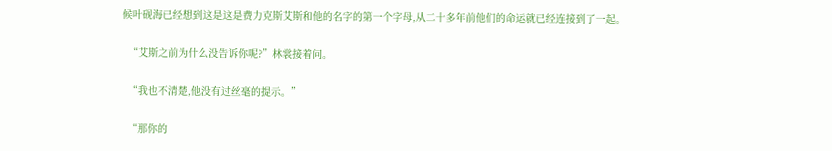候叶砚海已经想到这是这是费力克斯艾斯和他的名字的第一个字母,从二十多年前他们的命运就已经连接到了一起。

  “艾斯之前为什么没告诉你呢?”林裳接着问。

  “我也不清楚,他没有过丝毫的提示。”

  “那你的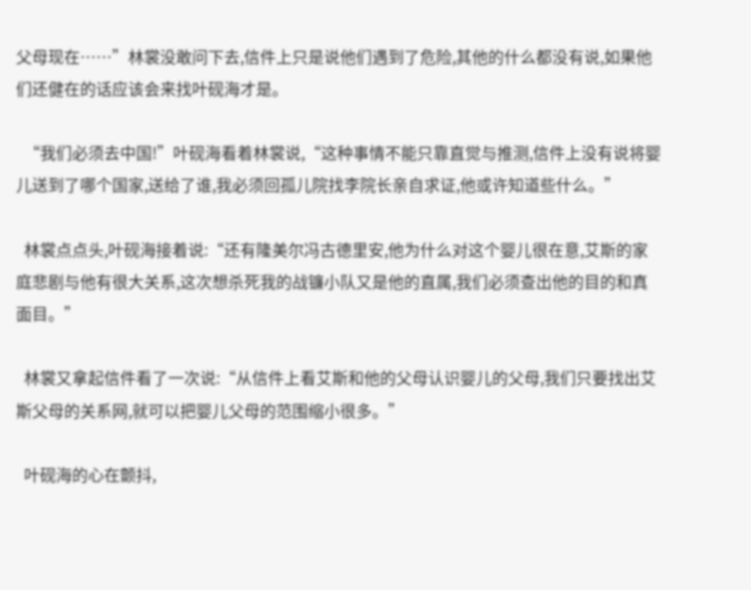父母现在……”林裳没敢问下去,信件上只是说他们遇到了危险,其他的什么都没有说,如果他们还健在的话应该会来找叶砚海才是。

  “我们必须去中国!”叶砚海看着林裳说,“这种事情不能只靠直觉与推测,信件上没有说将婴儿送到了哪个国家,送给了谁,我必须回孤儿院找李院长亲自求证,他或许知道些什么。”

  林裳点点头,叶砚海接着说:“还有隆美尔冯古德里安,他为什么对这个婴儿很在意,艾斯的家庭悲剧与他有很大关系,这次想杀死我的战镰小队又是他的直属,我们必须查出他的目的和真面目。”

  林裳又拿起信件看了一次说:“从信件上看艾斯和他的父母认识婴儿的父母,我们只要找出艾斯父母的关系网,就可以把婴儿父母的范围缩小很多。”

  叶砚海的心在颤抖,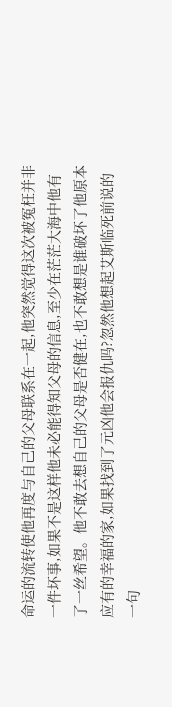命运的流转使他再度与自己的父母联系在一起,他突然觉得这次被冤枉并非一件坏事,如果不是这样他未必能得知父母的信息,至少在茫茫大海中他有了一丝希望。他不敢去想自己的父母是否健在,也不敢想是谁破坏了他原本应有的幸福的家,如果找到了元凶他会报仇吗?忽然他想起艾斯临死前说的一句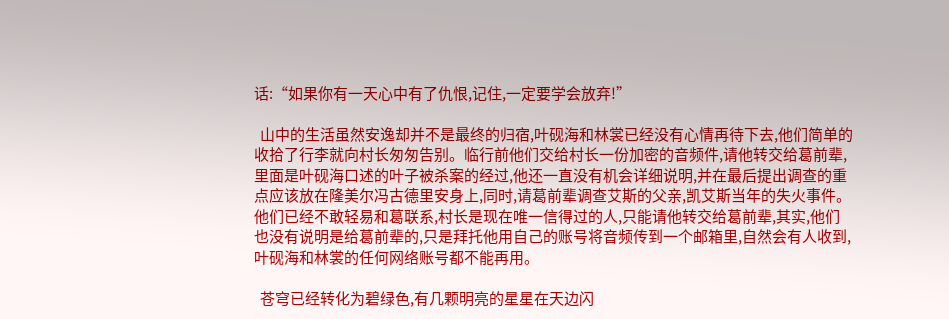话:“如果你有一天心中有了仇恨,记住,一定要学会放弃!”

  山中的生活虽然安逸却并不是最终的归宿,叶砚海和林裳已经没有心情再待下去,他们简单的收拾了行李就向村长匆匆告别。临行前他们交给村长一份加密的音频件,请他转交给葛前辈,里面是叶砚海口述的叶子被杀案的经过,他还一直没有机会详细说明,并在最后提出调查的重点应该放在隆美尔冯古德里安身上,同时,请葛前辈调查艾斯的父亲,凯艾斯当年的失火事件。他们已经不敢轻易和葛联系,村长是现在唯一信得过的人,只能请他转交给葛前辈,其实,他们也没有说明是给葛前辈的,只是拜托他用自己的账号将音频传到一个邮箱里,自然会有人收到,叶砚海和林裳的任何网络账号都不能再用。

  苍穹已经转化为碧绿色,有几颗明亮的星星在天边闪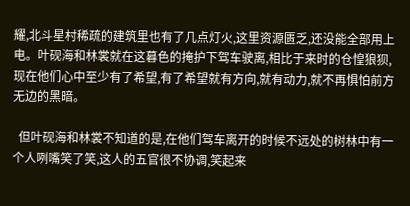耀,北斗星村稀疏的建筑里也有了几点灯火,这里资源匮乏,还没能全部用上电。叶砚海和林裳就在这暮色的掩护下驾车驶离,相比于来时的仓惶狼狈,现在他们心中至少有了希望,有了希望就有方向,就有动力,就不再惧怕前方无边的黑暗。

  但叶砚海和林裳不知道的是,在他们驾车离开的时候不远处的树林中有一个人咧嘴笑了笑,这人的五官很不协调,笑起来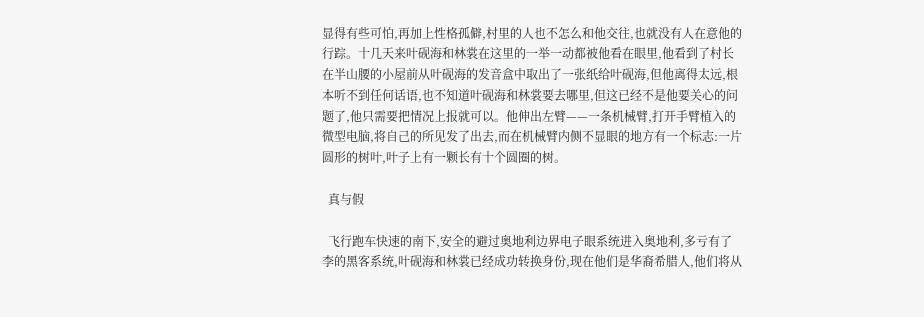显得有些可怕,再加上性格孤僻,村里的人也不怎么和他交往,也就没有人在意他的行踪。十几天来叶砚海和林裳在这里的一举一动都被他看在眼里,他看到了村长在半山腰的小屋前从叶砚海的发音盒中取出了一张纸给叶砚海,但他离得太远,根本听不到任何话语,也不知道叶砚海和林裳要去哪里,但这已经不是他要关心的问题了,他只需要把情况上报就可以。他伸出左臂——一条机械臂,打开手臂植入的微型电脑,将自己的所见发了出去,而在机械臂内侧不显眼的地方有一个标志:一片圆形的树叶,叶子上有一颗长有十个圆圈的树。

  真与假

  飞行跑车快速的南下,安全的避过奥地利边界电子眼系统进入奥地利,多亏有了李的黑客系统,叶砚海和林裳已经成功转换身份,现在他们是华裔希腊人,他们将从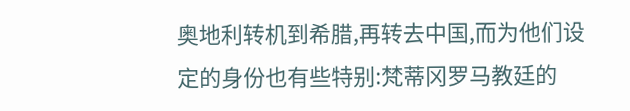奥地利转机到希腊,再转去中国,而为他们设定的身份也有些特别:梵蒂冈罗马教廷的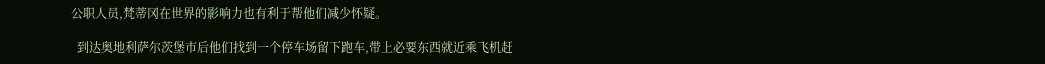公职人员,梵蒂冈在世界的影响力也有利于帮他们减少怀疑。

  到达奥地利萨尔茨堡市后他们找到一个停车场留下跑车,带上必要东西就近乘飞机赶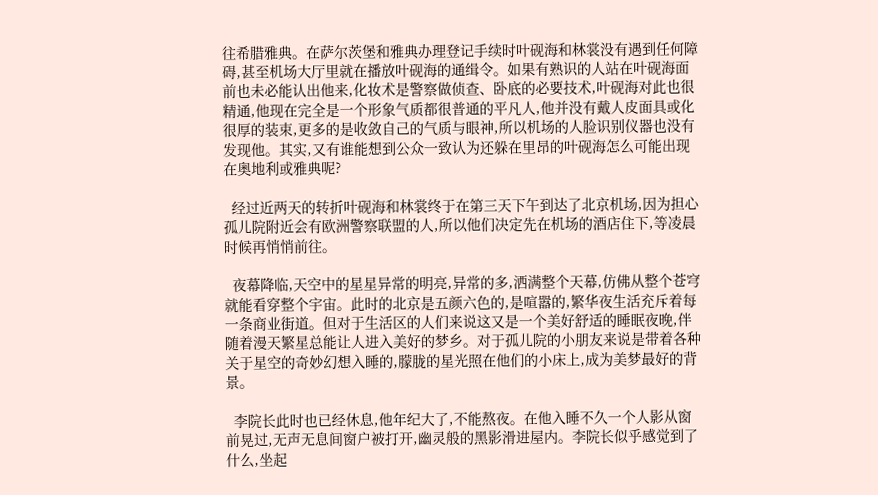往希腊雅典。在萨尔茨堡和雅典办理登记手续时叶砚海和林裳没有遇到任何障碍,甚至机场大厅里就在播放叶砚海的通缉令。如果有熟识的人站在叶砚海面前也未必能认出他来,化妆术是警察做侦查、卧底的必要技术,叶砚海对此也很精通,他现在完全是一个形象气质都很普通的平凡人,他并没有戴人皮面具或化很厚的装束,更多的是收敛自己的气质与眼神,所以机场的人脸识别仪器也没有发现他。其实,又有谁能想到公众一致认为还躲在里昂的叶砚海怎么可能出现在奥地利或雅典呢?

  经过近两天的转折叶砚海和林裳终于在第三天下午到达了北京机场,因为担心孤儿院附近会有欧洲警察联盟的人,所以他们决定先在机场的酒店住下,等凌晨时候再悄悄前往。

  夜幕降临,天空中的星星异常的明亮,异常的多,洒满整个天幕,仿佛从整个苍穹就能看穿整个宇宙。此时的北京是五颜六色的,是喧嚣的,繁华夜生活充斥着每一条商业街道。但对于生活区的人们来说这又是一个美好舒适的睡眠夜晚,伴随着漫天繁星总能让人进入美好的梦乡。对于孤儿院的小朋友来说是带着各种关于星空的奇妙幻想入睡的,朦胧的星光照在他们的小床上,成为美梦最好的背景。

  李院长此时也已经休息,他年纪大了,不能熬夜。在他入睡不久一个人影从窗前晃过,无声无息间窗户被打开,幽灵般的黑影滑进屋内。李院长似乎感觉到了什么,坐起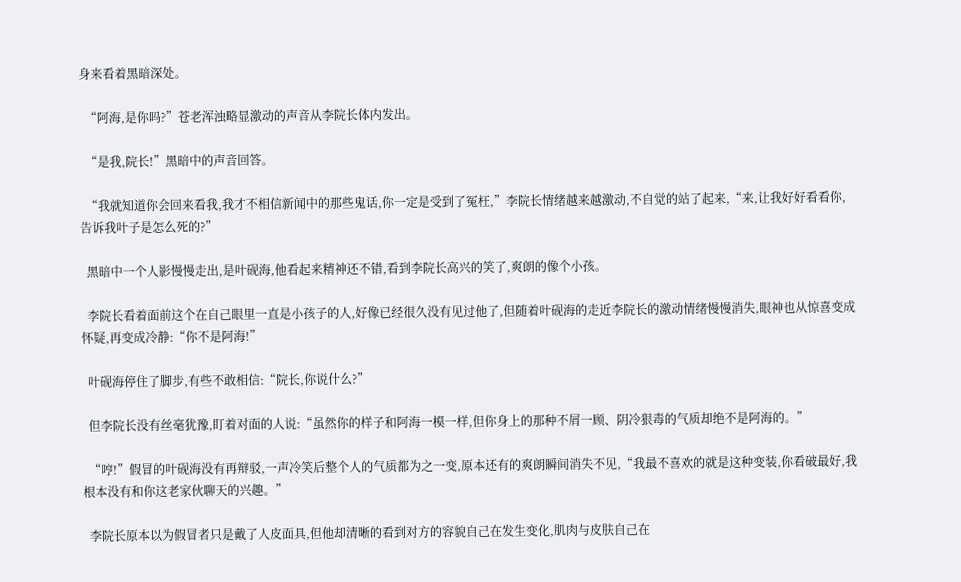身来看着黑暗深处。

  “阿海,是你吗?”苍老浑浊略显激动的声音从李院长体内发出。

  “是我,院长!”黑暗中的声音回答。

  “我就知道你会回来看我,我才不相信新闻中的那些鬼话,你一定是受到了冤枉,”李院长情绪越来越激动,不自觉的站了起来,“来,让我好好看看你,告诉我叶子是怎么死的?”

  黑暗中一个人影慢慢走出,是叶砚海,他看起来精神还不错,看到李院长高兴的笑了,爽朗的像个小孩。

  李院长看着面前这个在自己眼里一直是小孩子的人,好像已经很久没有见过他了,但随着叶砚海的走近李院长的激动情绪慢慢消失,眼神也从惊喜变成怀疑,再变成冷静:“你不是阿海!”

  叶砚海停住了脚步,有些不敢相信:“院长,你说什么?”

  但李院长没有丝毫犹豫,盯着对面的人说:“虽然你的样子和阿海一模一样,但你身上的那种不屑一顾、阴冷狠毒的气质却绝不是阿海的。”

  “哼!”假冒的叶砚海没有再辩驳,一声冷笑后整个人的气质都为之一变,原本还有的爽朗瞬间消失不见,“我最不喜欢的就是这种变装,你看破最好,我根本没有和你这老家伙聊天的兴趣。”

  李院长原本以为假冒者只是戴了人皮面具,但他却清晰的看到对方的容貌自己在发生变化,肌肉与皮肤自己在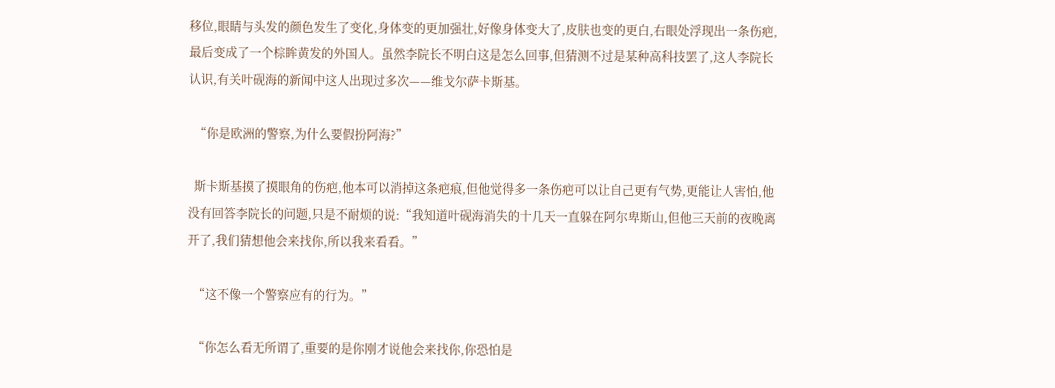移位,眼睛与头发的颜色发生了变化,身体变的更加强壮,好像身体变大了,皮肤也变的更白,右眼处浮现出一条伤疤,最后变成了一个棕眸黄发的外国人。虽然李院长不明白这是怎么回事,但猜测不过是某种高科技罢了,这人李院长认识,有关叶砚海的新闻中这人出现过多次——维戈尔萨卡斯基。

  “你是欧洲的警察,为什么要假扮阿海?”

  斯卡斯基摸了摸眼角的伤疤,他本可以消掉这条疤痕,但他觉得多一条伤疤可以让自己更有气势,更能让人害怕,他没有回答李院长的问题,只是不耐烦的说:“我知道叶砚海消失的十几天一直躲在阿尔卑斯山,但他三天前的夜晚离开了,我们猜想他会来找你,所以我来看看。”

  “这不像一个警察应有的行为。”

  “你怎么看无所谓了,重要的是你刚才说他会来找你,你恐怕是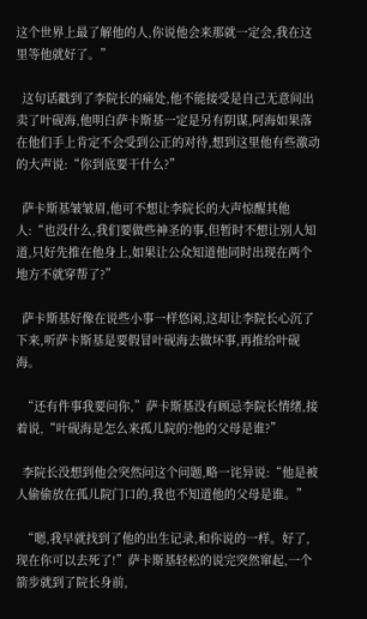这个世界上最了解他的人,你说他会来那就一定会,我在这里等他就好了。”

  这句话戳到了李院长的痛处,他不能接受是自己无意间出卖了叶砚海,他明白萨卡斯基一定是另有阴谋,阿海如果落在他们手上肯定不会受到公正的对待,想到这里他有些激动的大声说:“你到底要干什么?”

  萨卡斯基皱皱眉,他可不想让李院长的大声惊醒其他人:“也没什么,我们要做些神圣的事,但暂时不想让别人知道,只好先推在他身上,如果让公众知道他同时出现在两个地方不就穿帮了?”

  萨卡斯基好像在说些小事一样悠闲,这却让李院长心沉了下来,听萨卡斯基是要假冒叶砚海去做坏事,再推给叶砚海。

  “还有件事我要问你,”萨卡斯基没有顾忌李院长情绪,接着说,“叶砚海是怎么来孤儿院的?他的父母是谁?”

  李院长没想到他会突然问这个问题,略一诧异说:“他是被人偷偷放在孤儿院门口的,我也不知道他的父母是谁。”

  “嗯,我早就找到了他的出生记录,和你说的一样。好了,现在你可以去死了!”萨卡斯基轻松的说完突然窜起,一个箭步就到了院长身前,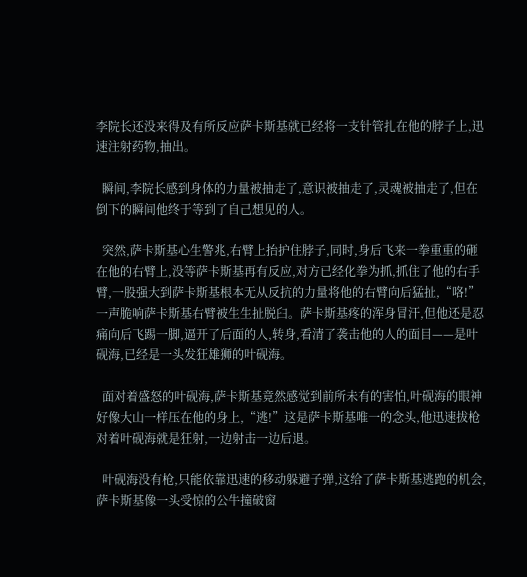李院长还没来得及有所反应萨卡斯基就已经将一支针管扎在他的脖子上,迅速注射药物,抽出。

  瞬间,李院长感到身体的力量被抽走了,意识被抽走了,灵魂被抽走了,但在倒下的瞬间他终于等到了自己想见的人。

  突然,萨卡斯基心生警兆,右臂上抬护住脖子,同时,身后飞来一拳重重的砸在他的右臂上,没等萨卡斯基再有反应,对方已经化拳为抓,抓住了他的右手臂,一股强大到萨卡斯基根本无从反抗的力量将他的右臂向后猛扯,“咯!”一声脆响萨卡斯基右臂被生生扯脱臼。萨卡斯基疼的浑身冒汗,但他还是忍痛向后飞踢一脚,逼开了后面的人,转身,看清了袭击他的人的面目——是叶砚海,已经是一头发狂雄狮的叶砚海。

  面对着盛怒的叶砚海,萨卡斯基竟然感觉到前所未有的害怕,叶砚海的眼神好像大山一样压在他的身上,“逃!”这是萨卡斯基唯一的念头,他迅速拔枪对着叶砚海就是狂射,一边射击一边后退。

  叶砚海没有枪,只能依靠迅速的移动躲避子弹,这给了萨卡斯基逃跑的机会,萨卡斯基像一头受惊的公牛撞破窗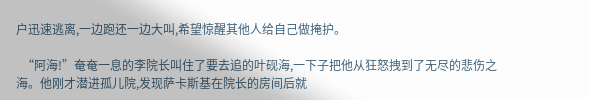户迅速逃离,一边跑还一边大叫,希望惊醒其他人给自己做掩护。

  “阿海!”奄奄一息的李院长叫住了要去追的叶砚海,一下子把他从狂怒拽到了无尽的悲伤之海。他刚才潜进孤儿院,发现萨卡斯基在院长的房间后就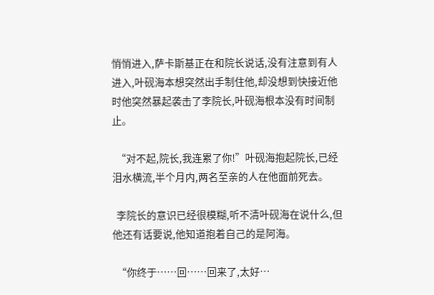悄悄进入,萨卡斯基正在和院长说话,没有注意到有人进入,叶砚海本想突然出手制住他,却没想到快接近他时他突然暴起袭击了李院长,叶砚海根本没有时间制止。

  “对不起,院长,我连累了你!”叶砚海抱起院长,已经泪水横流,半个月内,两名至亲的人在他面前死去。

  李院长的意识已经很模糊,听不清叶砚海在说什么,但他还有话要说,他知道抱着自己的是阿海。

  “你终于……回……回来了,太好…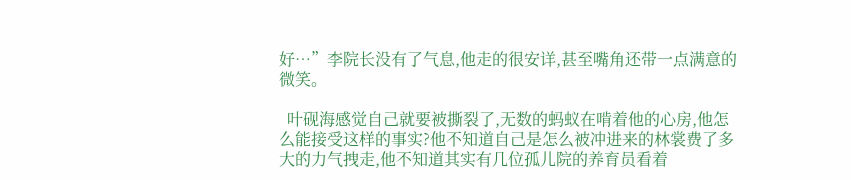好…”李院长没有了气息,他走的很安详,甚至嘴角还带一点满意的微笑。

  叶砚海感觉自己就要被撕裂了,无数的蚂蚁在啃着他的心房,他怎么能接受这样的事实?他不知道自己是怎么被冲进来的林裳费了多大的力气拽走,他不知道其实有几位孤儿院的养育员看着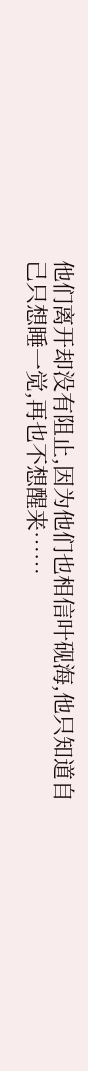他们离开却没有阻止,因为他们也相信叶砚海,他只知道自己只想睡一觉,再也不想醒来……